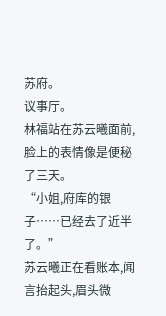苏府。
议事厅。
林福站在苏云曦面前,脸上的表情像是便秘了三天。
“小姐,府库的银子……已经去了近半了。”
苏云曦正在看账本,闻言抬起头,眉头微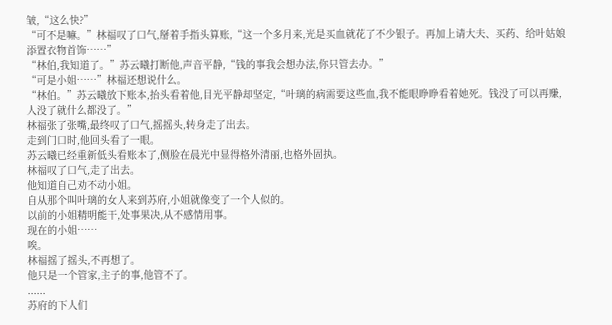皱,“这么快?”
“可不是嘛。”林福叹了口气,掰着手指头算账,“这一个多月来,光是买血就花了不少银子。再加上请大夫、买药、给叶姑娘添置衣物首饰……”
“林伯,我知道了。”苏云曦打断他,声音平静,“钱的事我会想办法,你只管去办。”
“可是小姐……”林福还想说什么。
“林伯。”苏云曦放下账本,抬头看着他,目光平静却坚定,“叶璃的病需要这些血,我不能眼睁睁看着她死。钱没了可以再赚,人没了就什么都没了。”
林福张了张嘴,最终叹了口气,摇摇头,转身走了出去。
走到门口时,他回头看了一眼。
苏云曦已经重新低头看账本了,侧脸在晨光中显得格外清丽,也格外固执。
林福叹了口气,走了出去。
他知道自己劝不动小姐。
自从那个叫叶璃的女人来到苏府,小姐就像变了一个人似的。
以前的小姐精明能干,处事果决,从不感情用事。
现在的小姐……
唉。
林福摇了摇头,不再想了。
他只是一个管家,主子的事,他管不了。
......
苏府的下人们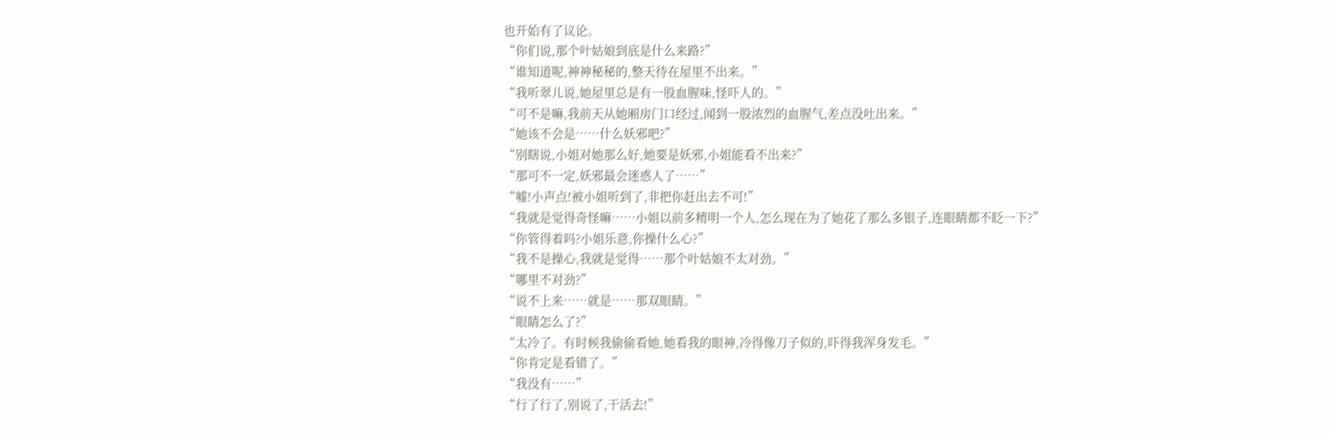也开始有了议论。
“你们说,那个叶姑娘到底是什么来路?”
“谁知道呢,神神秘秘的,整天待在屋里不出来。”
“我听翠儿说,她屋里总是有一股血腥味,怪吓人的。”
“可不是嘛,我前天从她厢房门口经过,闻到一股浓烈的血腥气,差点没吐出来。”
“她该不会是……什么妖邪吧?”
“别瞎说,小姐对她那么好,她要是妖邪,小姐能看不出来?”
“那可不一定,妖邪最会迷惑人了……”
“嘘!小声点!被小姐听到了,非把你赶出去不可!”
“我就是觉得奇怪嘛……小姐以前多精明一个人,怎么现在为了她花了那么多银子,连眼睛都不眨一下?”
“你管得着吗?小姐乐意,你操什么心?”
“我不是操心,我就是觉得……那个叶姑娘不太对劲。”
“哪里不对劲?”
“说不上来……就是……那双眼睛。”
“眼睛怎么了?”
“太冷了。有时候我偷偷看她,她看我的眼神,冷得像刀子似的,吓得我浑身发毛。”
“你肯定是看错了。”
“我没有……”
“行了行了,别说了,干活去!”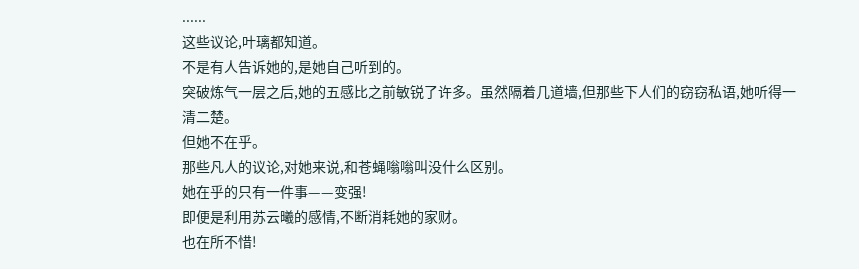......
这些议论,叶璃都知道。
不是有人告诉她的,是她自己听到的。
突破炼气一层之后,她的五感比之前敏锐了许多。虽然隔着几道墙,但那些下人们的窃窃私语,她听得一清二楚。
但她不在乎。
那些凡人的议论,对她来说,和苍蝇嗡嗡叫没什么区别。
她在乎的只有一件事——变强!
即便是利用苏云曦的感情,不断消耗她的家财。
也在所不惜!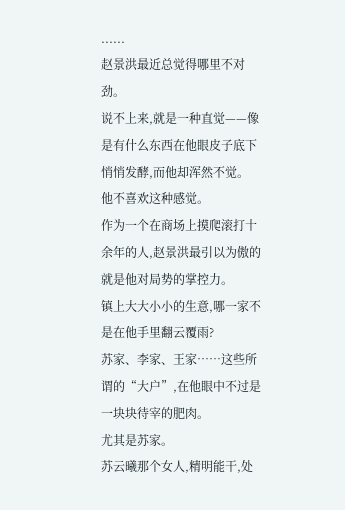......
赵景洪最近总觉得哪里不对劲。
说不上来,就是一种直觉——像是有什么东西在他眼皮子底下悄悄发酵,而他却浑然不觉。
他不喜欢这种感觉。
作为一个在商场上摸爬滚打十余年的人,赵景洪最引以为傲的就是他对局势的掌控力。
镇上大大小小的生意,哪一家不是在他手里翻云覆雨?
苏家、李家、王家……这些所谓的“大户”,在他眼中不过是一块块待宰的肥肉。
尤其是苏家。
苏云曦那个女人,精明能干,处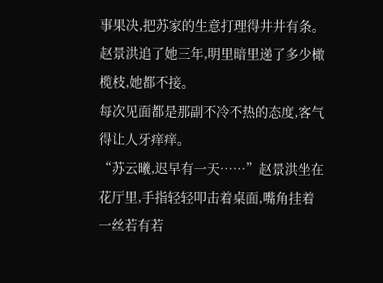事果决,把苏家的生意打理得井井有条。
赵景洪追了她三年,明里暗里递了多少橄榄枝,她都不接。
每次见面都是那副不冷不热的态度,客气得让人牙痒痒。
“苏云曦,迟早有一天……”赵景洪坐在花厅里,手指轻轻叩击着桌面,嘴角挂着一丝若有若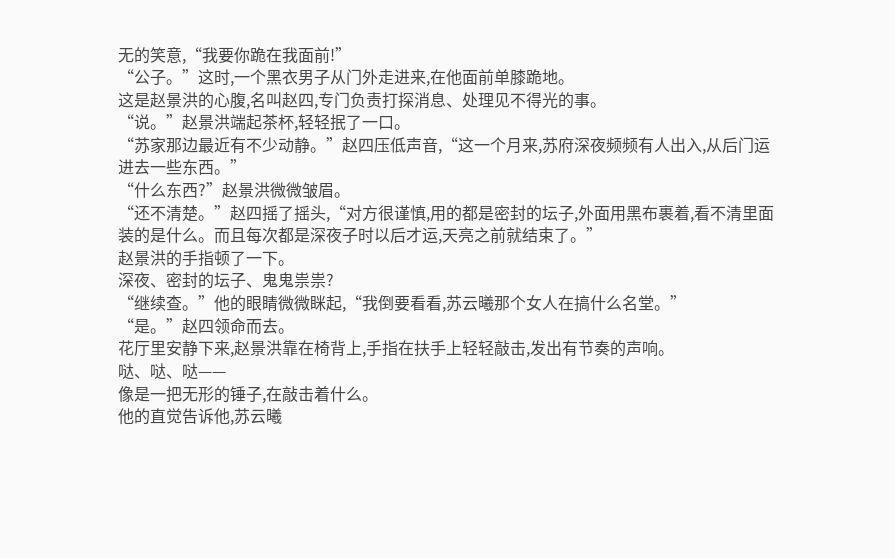无的笑意,“我要你跪在我面前!”
“公子。”这时,一个黑衣男子从门外走进来,在他面前单膝跪地。
这是赵景洪的心腹,名叫赵四,专门负责打探消息、处理见不得光的事。
“说。”赵景洪端起茶杯,轻轻抿了一口。
“苏家那边最近有不少动静。”赵四压低声音,“这一个月来,苏府深夜频频有人出入,从后门运进去一些东西。”
“什么东西?”赵景洪微微皱眉。
“还不清楚。”赵四摇了摇头,“对方很谨慎,用的都是密封的坛子,外面用黑布裹着,看不清里面装的是什么。而且每次都是深夜子时以后才运,天亮之前就结束了。”
赵景洪的手指顿了一下。
深夜、密封的坛子、鬼鬼祟祟?
“继续查。”他的眼睛微微眯起,“我倒要看看,苏云曦那个女人在搞什么名堂。”
“是。”赵四领命而去。
花厅里安静下来,赵景洪靠在椅背上,手指在扶手上轻轻敲击,发出有节奏的声响。
哒、哒、哒——
像是一把无形的锤子,在敲击着什么。
他的直觉告诉他,苏云曦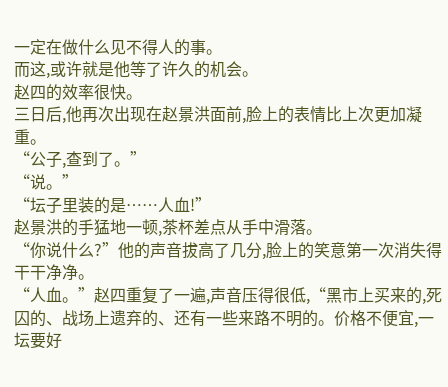一定在做什么见不得人的事。
而这,或许就是他等了许久的机会。
赵四的效率很快。
三日后,他再次出现在赵景洪面前,脸上的表情比上次更加凝重。
“公子,查到了。”
“说。”
“坛子里装的是……人血!”
赵景洪的手猛地一顿,茶杯差点从手中滑落。
“你说什么?”他的声音拔高了几分,脸上的笑意第一次消失得干干净净。
“人血。”赵四重复了一遍,声音压得很低,“黑市上买来的,死囚的、战场上遗弃的、还有一些来路不明的。价格不便宜,一坛要好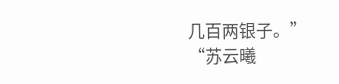几百两银子。”
“苏云曦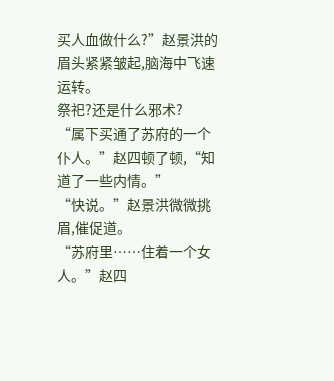买人血做什么?”赵景洪的眉头紧紧皱起,脑海中飞速运转。
祭祀?还是什么邪术?
“属下买通了苏府的一个仆人。”赵四顿了顿,“知道了一些内情。”
“快说。”赵景洪微微挑眉,催促道。
“苏府里……住着一个女人。”赵四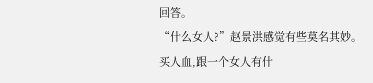回答。
“什么女人?”赵景洪感觉有些莫名其妙。
买人血,跟一个女人有什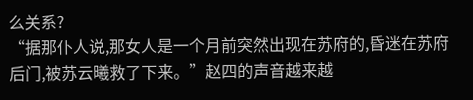么关系?
“据那仆人说,那女人是一个月前突然出现在苏府的,昏迷在苏府后门,被苏云曦救了下来。”赵四的声音越来越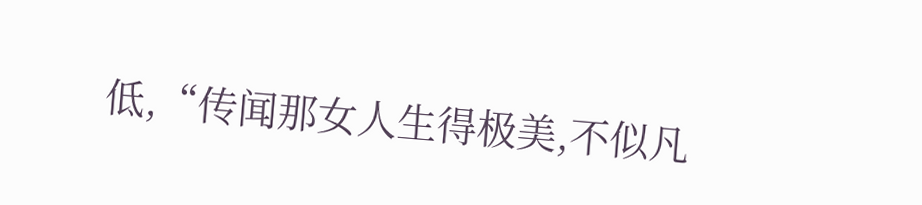低,“传闻那女人生得极美,不似凡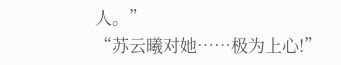人。”
“苏云曦对她……极为上心!”